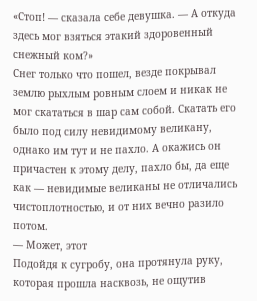«Стоп! — сказала себе девушка. — А откуда здесь мог взяться этакий здоровенный снежный ком?»
Снег только что пошел, везде покрывал землю рыхлым ровным слоем и никак не мог скататься в шар сам собой. Скатать его было под силу невидимому великану, однако им тут и не пахло. А окажись он причастен к этому делу, пахло бы, да еще как — невидимые великаны не отличались чистоплотностью, и от них вечно разило потом.
— Может, этот
Подойдя к сугробу, она протянула руку, которая прошла насквозь, не ощутив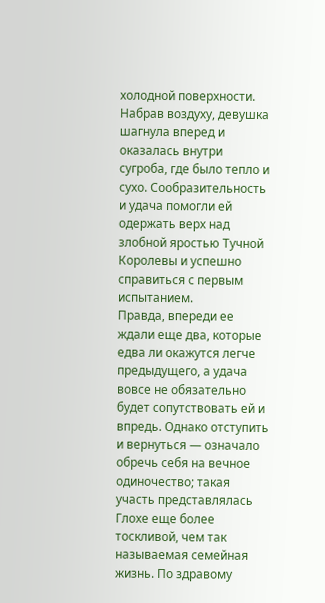холодной поверхности. Набрав воздуху, девушка шагнула вперед и оказалась внутри сугроба, где было тепло и сухо. Сообразительность и удача помогли ей одержать верх над злобной яростью Тучной Королевы и успешно справиться с первым испытанием.
Правда, впереди ее ждали еще два, которые едва ли окажутся легче предыдущего, а удача вовсе не обязательно будет сопутствовать ей и впредь. Однако отступить и вернуться — означало обречь себя на вечное одиночество; такая участь представлялась Глохе еще более тоскливой, чем так называемая семейная жизнь. По здравому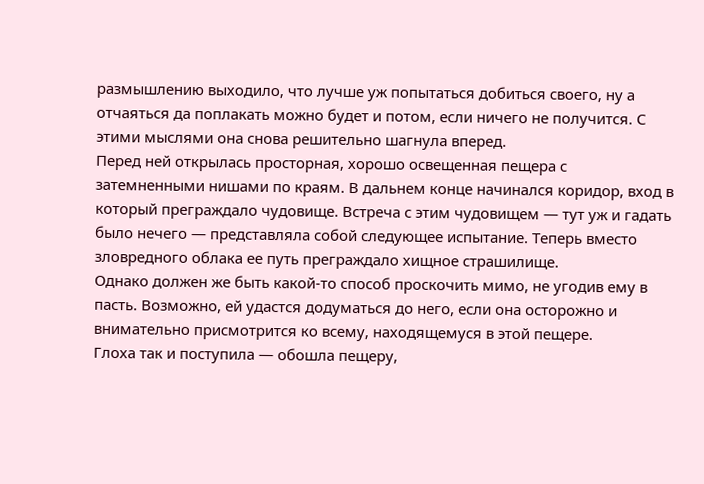размышлению выходило, что лучше уж попытаться добиться своего, ну а отчаяться да поплакать можно будет и потом, если ничего не получится. С этими мыслями она снова решительно шагнула вперед.
Перед ней открылась просторная, хорошо освещенная пещера с затемненными нишами по краям. В дальнем конце начинался коридор, вход в который преграждало чудовище. Встреча с этим чудовищем — тут уж и гадать было нечего — представляла собой следующее испытание. Теперь вместо зловредного облака ее путь преграждало хищное страшилище.
Однако должен же быть какой-то способ проскочить мимо, не угодив ему в пасть. Возможно, ей удастся додуматься до него, если она осторожно и внимательно присмотрится ко всему, находящемуся в этой пещере.
Глоха так и поступила — обошла пещеру,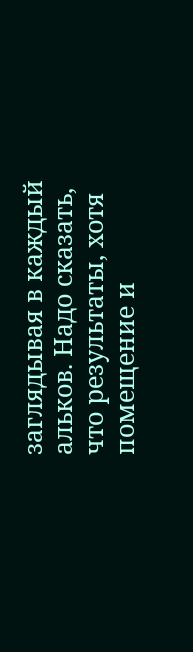заглядывая в каждый альков. Надо сказать, что результаты, хотя помещение и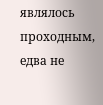являлось проходным, едва не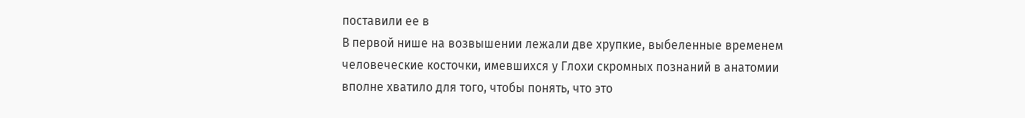поставили ее в
В первой нише на возвышении лежали две хрупкие, выбеленные временем человеческие косточки, имевшихся у Глохи скромных познаний в анатомии вполне хватило для того, чтобы понять, что это